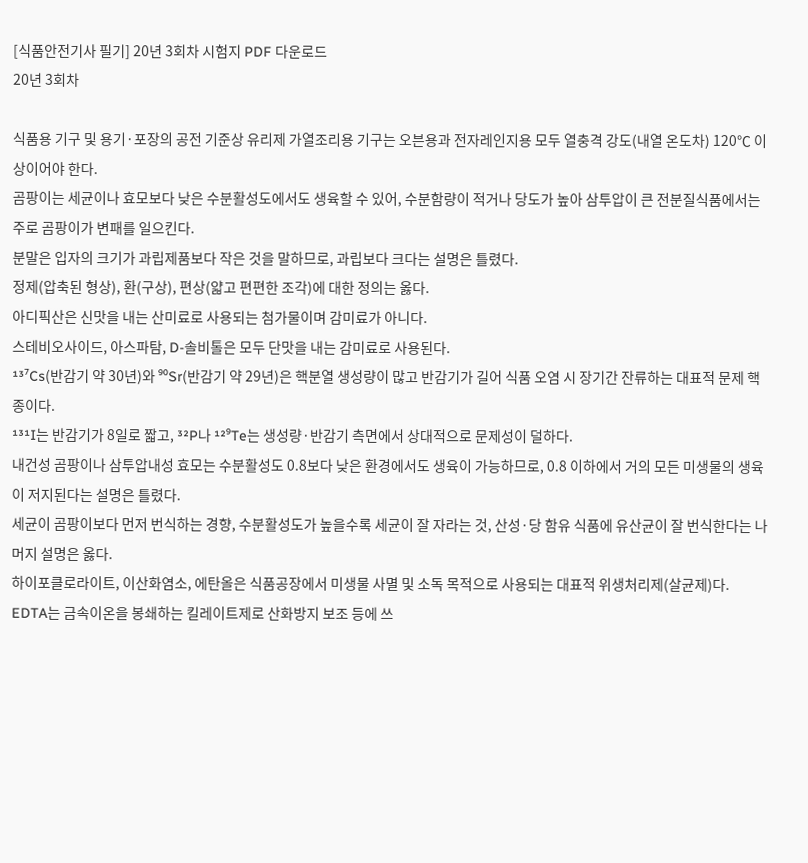[식품안전기사 필기] 20년 3회차 시험지 PDF 다운로드
20년 3회차

식품용 기구 및 용기·포장의 공전 기준상 유리제 가열조리용 기구는 오븐용과 전자레인지용 모두 열충격 강도(내열 온도차) 120℃ 이상이어야 한다.
곰팡이는 세균이나 효모보다 낮은 수분활성도에서도 생육할 수 있어, 수분함량이 적거나 당도가 높아 삼투압이 큰 전분질식품에서는 주로 곰팡이가 변패를 일으킨다.
분말은 입자의 크기가 과립제품보다 작은 것을 말하므로, 과립보다 크다는 설명은 틀렸다.
정제(압축된 형상), 환(구상), 편상(얇고 편편한 조각)에 대한 정의는 옳다.
아디픽산은 신맛을 내는 산미료로 사용되는 첨가물이며 감미료가 아니다.
스테비오사이드, 아스파탐, D-솔비톨은 모두 단맛을 내는 감미료로 사용된다.
¹³⁷Cs(반감기 약 30년)와 ⁹⁰Sr(반감기 약 29년)은 핵분열 생성량이 많고 반감기가 길어 식품 오염 시 장기간 잔류하는 대표적 문제 핵종이다.
¹³¹I는 반감기가 8일로 짧고, ³²P나 ¹²⁹Te는 생성량·반감기 측면에서 상대적으로 문제성이 덜하다.
내건성 곰팡이나 삼투압내성 효모는 수분활성도 0.8보다 낮은 환경에서도 생육이 가능하므로, 0.8 이하에서 거의 모든 미생물의 생육이 저지된다는 설명은 틀렸다.
세균이 곰팡이보다 먼저 번식하는 경향, 수분활성도가 높을수록 세균이 잘 자라는 것, 산성·당 함유 식품에 유산균이 잘 번식한다는 나머지 설명은 옳다.
하이포클로라이트, 이산화염소, 에탄올은 식품공장에서 미생물 사멸 및 소독 목적으로 사용되는 대표적 위생처리제(살균제)다.
EDTA는 금속이온을 봉쇄하는 킬레이트제로 산화방지 보조 등에 쓰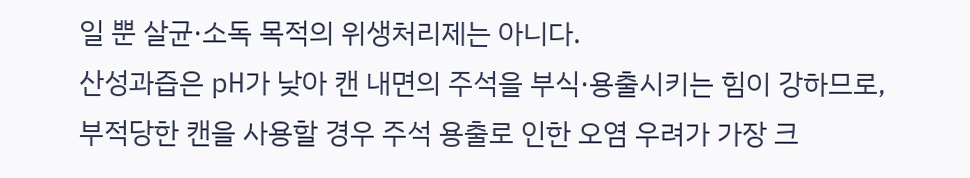일 뿐 살균·소독 목적의 위생처리제는 아니다.
산성과즙은 pH가 낮아 캔 내면의 주석을 부식·용출시키는 힘이 강하므로, 부적당한 캔을 사용할 경우 주석 용출로 인한 오염 우려가 가장 크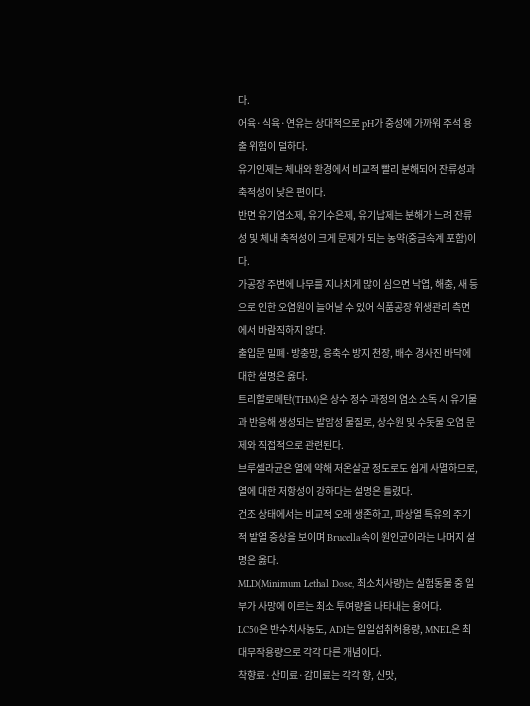다.
어육·식육·연유는 상대적으로 pH가 중성에 가까워 주석 용출 위험이 덜하다.
유기인제는 체내와 환경에서 비교적 빨리 분해되어 잔류성과 축적성이 낮은 편이다.
반면 유기염소제, 유기수은제, 유기납제는 분해가 느려 잔류성 및 체내 축적성이 크게 문제가 되는 농약(중금속계 포함)이다.
가공장 주변에 나무를 지나치게 많이 심으면 낙엽, 해충, 새 등으로 인한 오염원이 늘어날 수 있어 식품공장 위생관리 측면에서 바람직하지 않다.
출입문 밀폐·방충망, 응축수 방지 천장, 배수 경사진 바닥에 대한 설명은 옳다.
트리할로메탄(THM)은 상수 정수 과정의 염소 소독 시 유기물과 반응해 생성되는 발암성 물질로, 상수원 및 수돗물 오염 문제와 직접적으로 관련된다.
브루셀라균은 열에 약해 저온살균 정도로도 쉽게 사멸하므로, 열에 대한 저항성이 강하다는 설명은 틀렸다.
건조 상태에서는 비교적 오래 생존하고, 파상열 특유의 주기적 발열 증상을 보이며 Brucella속이 원인균이라는 나머지 설명은 옳다.
MLD(Minimum Lethal Dose, 최소치사량)는 실험동물 중 일부가 사망에 이르는 최소 투여량을 나타내는 용어다.
LC50은 반수치사농도, ADI는 일일섭취허용량, MNEL은 최대무작용량으로 각각 다른 개념이다.
착향료·산미료·감미료는 각각 향, 신맛,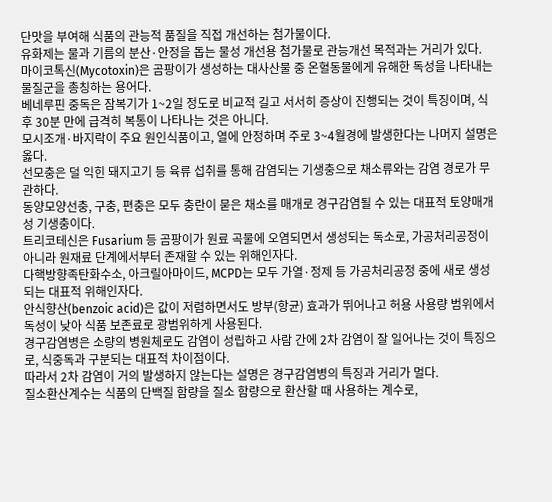단맛을 부여해 식품의 관능적 품질을 직접 개선하는 첨가물이다.
유화제는 물과 기름의 분산·안정을 돕는 물성 개선용 첨가물로 관능개선 목적과는 거리가 있다.
마이코톡신(Mycotoxin)은 곰팡이가 생성하는 대사산물 중 온혈동물에게 유해한 독성을 나타내는 물질군을 총칭하는 용어다.
베네루핀 중독은 잠복기가 1~2일 정도로 비교적 길고 서서히 증상이 진행되는 것이 특징이며, 식후 30분 만에 급격히 복통이 나타나는 것은 아니다.
모시조개·바지락이 주요 원인식품이고, 열에 안정하며 주로 3~4월경에 발생한다는 나머지 설명은 옳다.
선모충은 덜 익힌 돼지고기 등 육류 섭취를 통해 감염되는 기생충으로 채소류와는 감염 경로가 무관하다.
동양모양선충, 구충, 편충은 모두 충란이 묻은 채소를 매개로 경구감염될 수 있는 대표적 토양매개성 기생충이다.
트리코테신은 Fusarium 등 곰팡이가 원료 곡물에 오염되면서 생성되는 독소로, 가공처리공정이 아니라 원재료 단계에서부터 존재할 수 있는 위해인자다.
다핵방향족탄화수소, 아크릴아마이드, MCPD는 모두 가열·정제 등 가공처리공정 중에 새로 생성되는 대표적 위해인자다.
안식향산(benzoic acid)은 값이 저렴하면서도 방부(항균) 효과가 뛰어나고 허용 사용량 범위에서 독성이 낮아 식품 보존료로 광범위하게 사용된다.
경구감염병은 소량의 병원체로도 감염이 성립하고 사람 간에 2차 감염이 잘 일어나는 것이 특징으로, 식중독과 구분되는 대표적 차이점이다.
따라서 2차 감염이 거의 발생하지 않는다는 설명은 경구감염병의 특징과 거리가 멀다.
질소환산계수는 식품의 단백질 함량을 질소 함량으로 환산할 때 사용하는 계수로,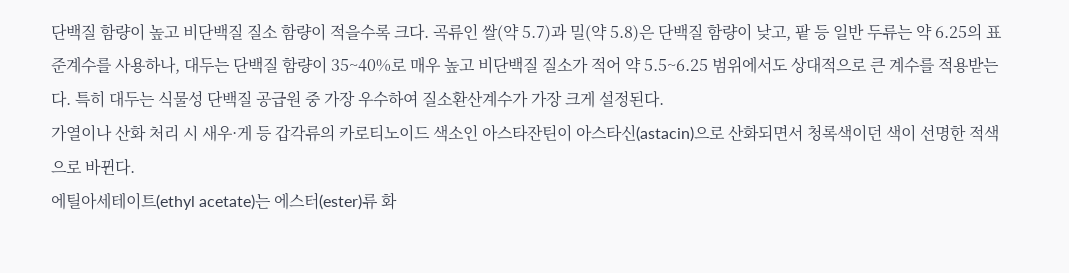단백질 함량이 높고 비단백질 질소 함량이 적을수록 크다. 곡류인 쌀(약 5.7)과 밀(약 5.8)은 단백질 함량이 낮고, 팥 등 일반 두류는 약 6.25의 표준계수를 사용하나, 대두는 단백질 함량이 35~40%로 매우 높고 비단백질 질소가 적어 약 5.5~6.25 범위에서도 상대적으로 큰 계수를 적용받는다. 특히 대두는 식물성 단백질 공급원 중 가장 우수하여 질소환산계수가 가장 크게 설정된다.
가열이나 산화 처리 시 새우·게 등 갑각류의 카로티노이드 색소인 아스타잔틴이 아스타신(astacin)으로 산화되면서 청록색이던 색이 선명한 적색으로 바뀐다.
에틸아세테이트(ethyl acetate)는 에스터(ester)류 화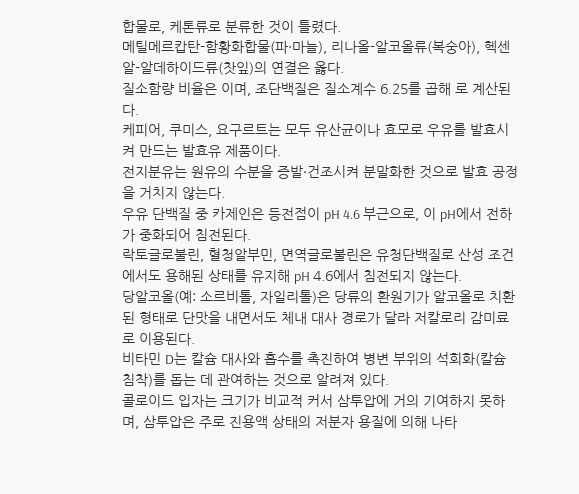합물로, 케톤류로 분류한 것이 틀렸다.
메틸메르캅탄-함황화합물(파·마늘), 리나올-알코올류(복숭아), 헥센알-알데하이드류(찻잎)의 연결은 옳다.
질소함량 비율은 이며, 조단백질은 질소계수 6.25를 곱해 로 계산된다.
케피어, 쿠미스, 요구르트는 모두 유산균이나 효모로 우유를 발효시켜 만드는 발효유 제품이다.
전지분유는 원유의 수분을 증발·건조시켜 분말화한 것으로 발효 공정을 거치지 않는다.
우유 단백질 중 카제인은 등전점이 pH 4.6 부근으로, 이 pH에서 전하가 중화되어 침전된다.
락토글로불린, 혈청알부민, 면역글로불린은 유청단백질로 산성 조건에서도 용해된 상태를 유지해 pH 4.6에서 침전되지 않는다.
당알코올(예: 소르비톨, 자일리톨)은 당류의 환원기가 알코올로 치환된 형태로 단맛을 내면서도 체내 대사 경로가 달라 저칼로리 감미료로 이용된다.
비타민 D는 칼슘 대사와 흡수를 촉진하여 병변 부위의 석회화(칼슘 침착)를 돕는 데 관여하는 것으로 알려져 있다.
콜로이드 입자는 크기가 비교적 커서 삼투압에 거의 기여하지 못하며, 삼투압은 주로 진용액 상태의 저분자 용질에 의해 나타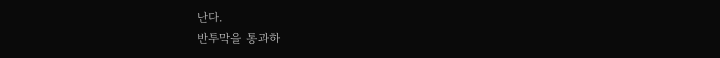난다.
반투막을 통과하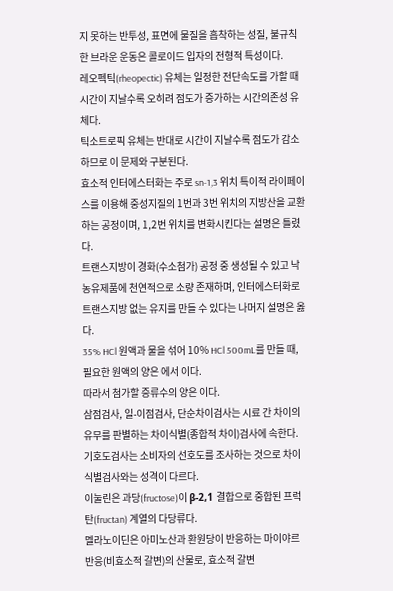지 못하는 반투성, 표면에 물질을 흡착하는 성질, 불규칙한 브라운 운동은 콜로이드 입자의 전형적 특성이다.
레오펙틱(rheopectic) 유체는 일정한 전단속도를 가할 때 시간이 지날수록 오히려 점도가 증가하는 시간의존성 유체다.
틱소트로픽 유체는 반대로 시간이 지날수록 점도가 감소하므로 이 문제와 구분된다.
효소적 인터에스터화는 주로 sn-1,3 위치 특이적 라이페이스를 이용해 중성지질의 1번과 3번 위치의 지방산을 교환하는 공정이며, 1,2번 위치를 변화시킨다는 설명은 틀렸다.
트랜스지방이 경화(수소첨가) 공정 중 생성될 수 있고 낙농유제품에 천연적으로 소량 존재하며, 인터에스터화로 트랜스지방 없는 유지를 만들 수 있다는 나머지 설명은 옳다.
35% HCl 원액과 물을 섞어 10% HCl 500mL를 만들 때, 필요한 원액의 양은 에서 이다.
따라서 첨가할 증류수의 양은 이다.
삼점검사, 일-이점검사, 단순차이검사는 시료 간 차이의 유무를 판별하는 차이식별(종합적 차이)검사에 속한다.
기호도검사는 소비자의 선호도를 조사하는 것으로 차이식별검사와는 성격이 다르다.
이눌린은 과당(fructose)이 β-2,1 결합으로 중합된 프럭탄(fructan) 계열의 다당류다.
멜라노이딘은 아미노산과 환원당이 반응하는 마이야르 반응(비효소적 갈변)의 산물로, 효소적 갈변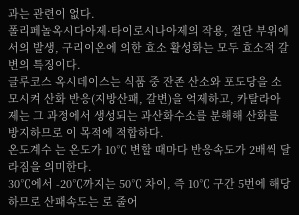과는 관련이 없다.
폴리페놀옥시다아제·타이로시나아제의 작용, 절단 부위에서의 발생, 구리이온에 의한 효소 활성화는 모두 효소적 갈변의 특징이다.
글루코스 옥시데이스는 식품 중 잔존 산소와 포도당을 소모시켜 산화 반응(지방산패, 갈변)을 억제하고, 카탈라아제는 그 과정에서 생성되는 과산화수소를 분해해 산화를 방지하므로 이 목적에 적합하다.
온도계수 는 온도가 10℃ 변할 때마다 반응속도가 2배씩 달라짐을 의미한다.
30℃에서 -20℃까지는 50℃ 차이, 즉 10℃ 구간 5번에 해당하므로 산패속도는 로 줄어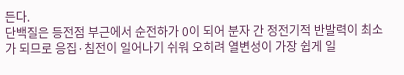든다.
단백질은 등전점 부근에서 순전하가 0이 되어 분자 간 정전기적 반발력이 최소가 되므로 응집·침전이 일어나기 쉬워 오히려 열변성이 가장 쉽게 일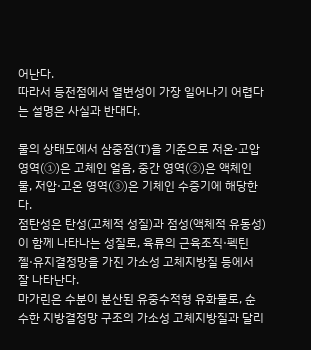어난다.
따라서 등전점에서 열변성이 가장 일어나기 어렵다는 설명은 사실과 반대다.

물의 상태도에서 삼중점(T)을 기준으로 저온·고압 영역(①)은 고체인 얼음, 중간 영역(②)은 액체인 물, 저압·고온 영역(③)은 기체인 수증기에 해당한다.
점탄성은 탄성(고체적 성질)과 점성(액체적 유동성)이 함께 나타나는 성질로, 육류의 근육조직·펙틴 젤·유지결정망을 가진 가소성 고체지방질 등에서 잘 나타난다.
마가린은 수분이 분산된 유중수적형 유화물로, 순수한 지방결정망 구조의 가소성 고체지방질과 달리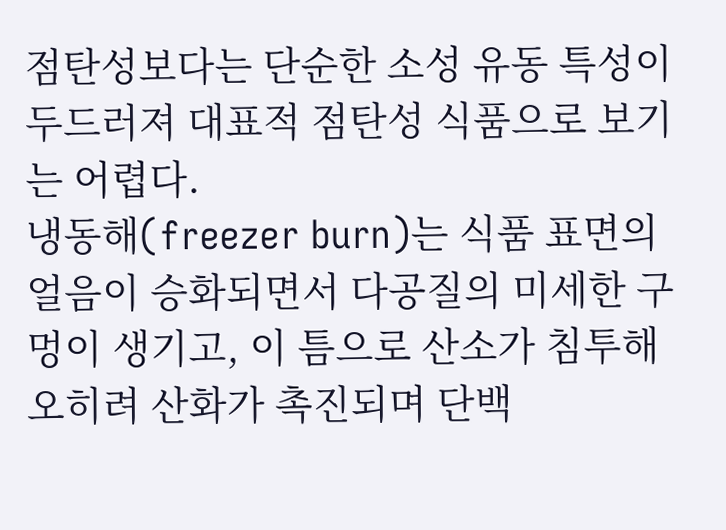점탄성보다는 단순한 소성 유동 특성이 두드러져 대표적 점탄성 식품으로 보기는 어렵다.
냉동해(freezer burn)는 식품 표면의 얼음이 승화되면서 다공질의 미세한 구멍이 생기고, 이 틈으로 산소가 침투해 오히려 산화가 촉진되며 단백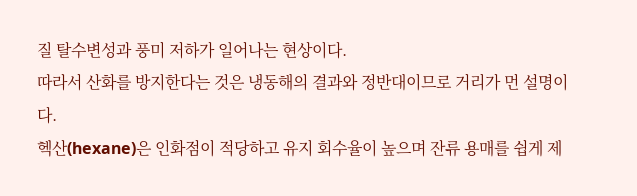질 탈수변성과 풍미 저하가 일어나는 현상이다.
따라서 산화를 방지한다는 것은 냉동해의 결과와 정반대이므로 거리가 먼 설명이다.
헥산(hexane)은 인화점이 적당하고 유지 회수율이 높으며 잔류 용매를 쉽게 제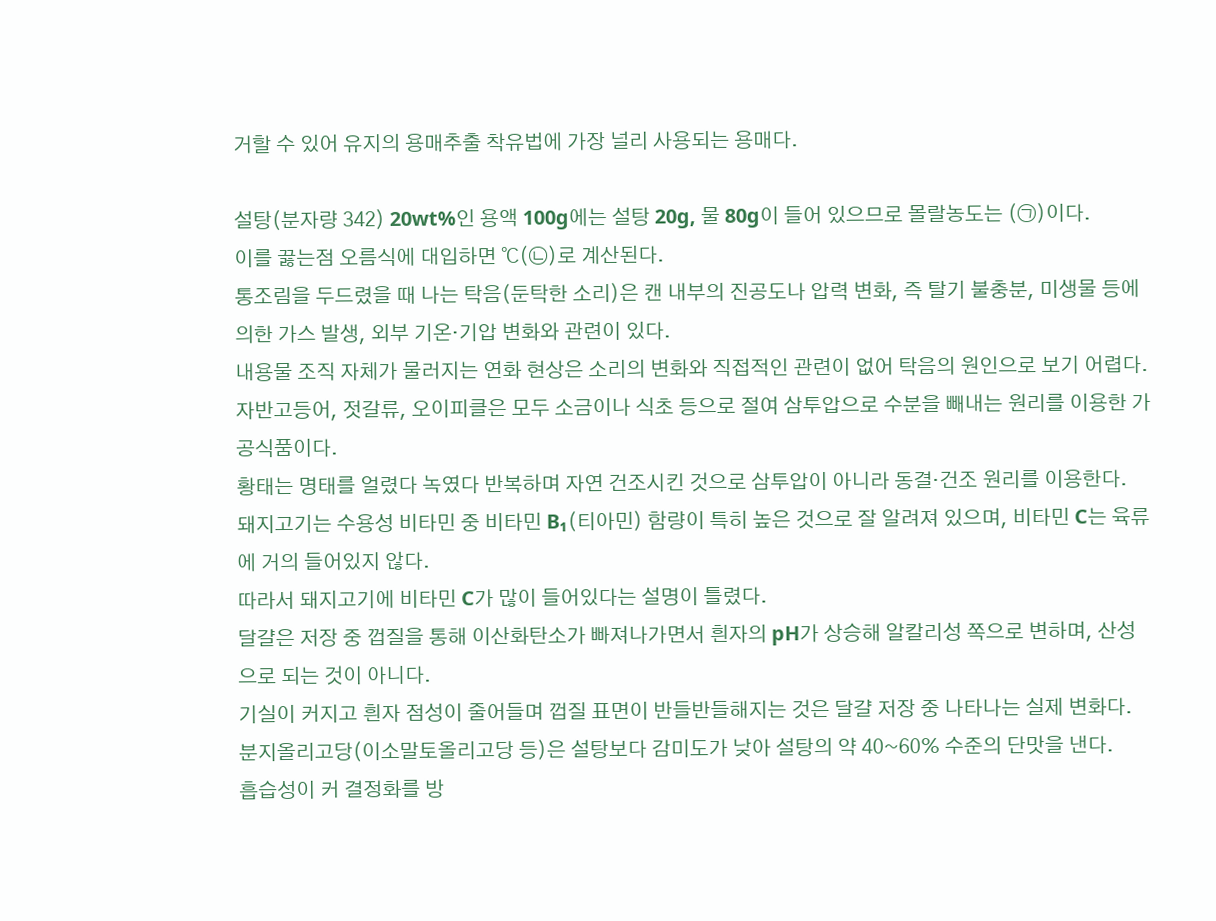거할 수 있어 유지의 용매추출 착유법에 가장 널리 사용되는 용매다.

설탕(분자량 342) 20wt%인 용액 100g에는 설탕 20g, 물 80g이 들어 있으므로 몰랄농도는 (㉠)이다.
이를 끓는점 오름식에 대입하면 ℃(㉡)로 계산된다.
통조림을 두드렸을 때 나는 탁음(둔탁한 소리)은 캔 내부의 진공도나 압력 변화, 즉 탈기 불충분, 미생물 등에 의한 가스 발생, 외부 기온·기압 변화와 관련이 있다.
내용물 조직 자체가 물러지는 연화 현상은 소리의 변화와 직접적인 관련이 없어 탁음의 원인으로 보기 어렵다.
자반고등어, 젓갈류, 오이피클은 모두 소금이나 식초 등으로 절여 삼투압으로 수분을 빼내는 원리를 이용한 가공식품이다.
황태는 명태를 얼렸다 녹였다 반복하며 자연 건조시킨 것으로 삼투압이 아니라 동결·건조 원리를 이용한다.
돼지고기는 수용성 비타민 중 비타민 B₁(티아민) 함량이 특히 높은 것으로 잘 알려져 있으며, 비타민 C는 육류에 거의 들어있지 않다.
따라서 돼지고기에 비타민 C가 많이 들어있다는 설명이 틀렸다.
달걀은 저장 중 껍질을 통해 이산화탄소가 빠져나가면서 흰자의 pH가 상승해 알칼리성 쪽으로 변하며, 산성으로 되는 것이 아니다.
기실이 커지고 흰자 점성이 줄어들며 껍질 표면이 반들반들해지는 것은 달걀 저장 중 나타나는 실제 변화다.
분지올리고당(이소말토올리고당 등)은 설탕보다 감미도가 낮아 설탕의 약 40~60% 수준의 단맛을 낸다.
흡습성이 커 결정화를 방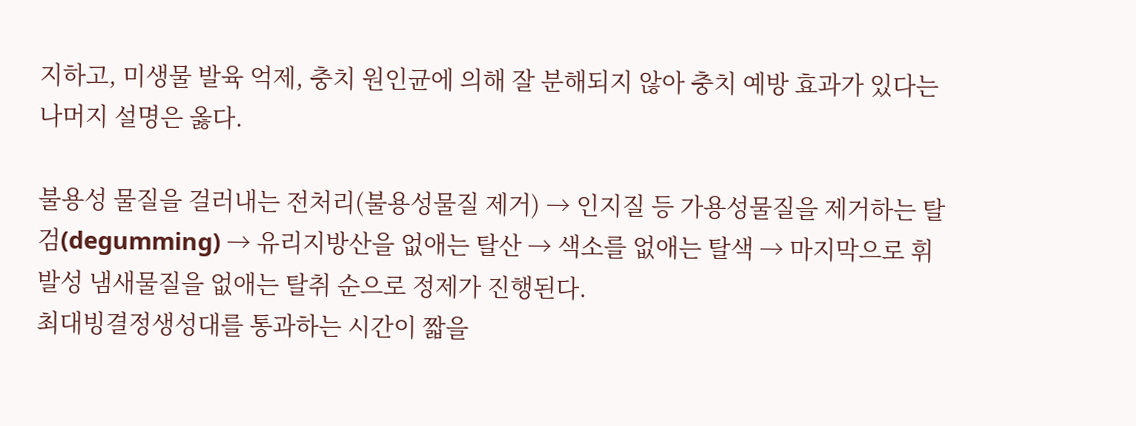지하고, 미생물 발육 억제, 충치 원인균에 의해 잘 분해되지 않아 충치 예방 효과가 있다는 나머지 설명은 옳다.

불용성 물질을 걸러내는 전처리(불용성물질 제거) → 인지질 등 가용성물질을 제거하는 탈검(degumming) → 유리지방산을 없애는 탈산 → 색소를 없애는 탈색 → 마지막으로 휘발성 냄새물질을 없애는 탈취 순으로 정제가 진행된다.
최대빙결정생성대를 통과하는 시간이 짧을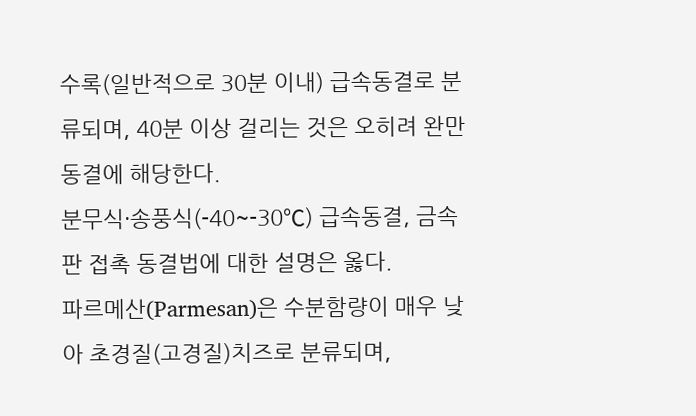수록(일반적으로 30분 이내) 급속동결로 분류되며, 40분 이상 걸리는 것은 오히려 완만동결에 해당한다.
분무식·송풍식(-40~-30℃) 급속동결, 금속판 접촉 동결법에 대한 설명은 옳다.
파르메산(Parmesan)은 수분함량이 매우 낮아 초경질(고경질)치즈로 분류되며,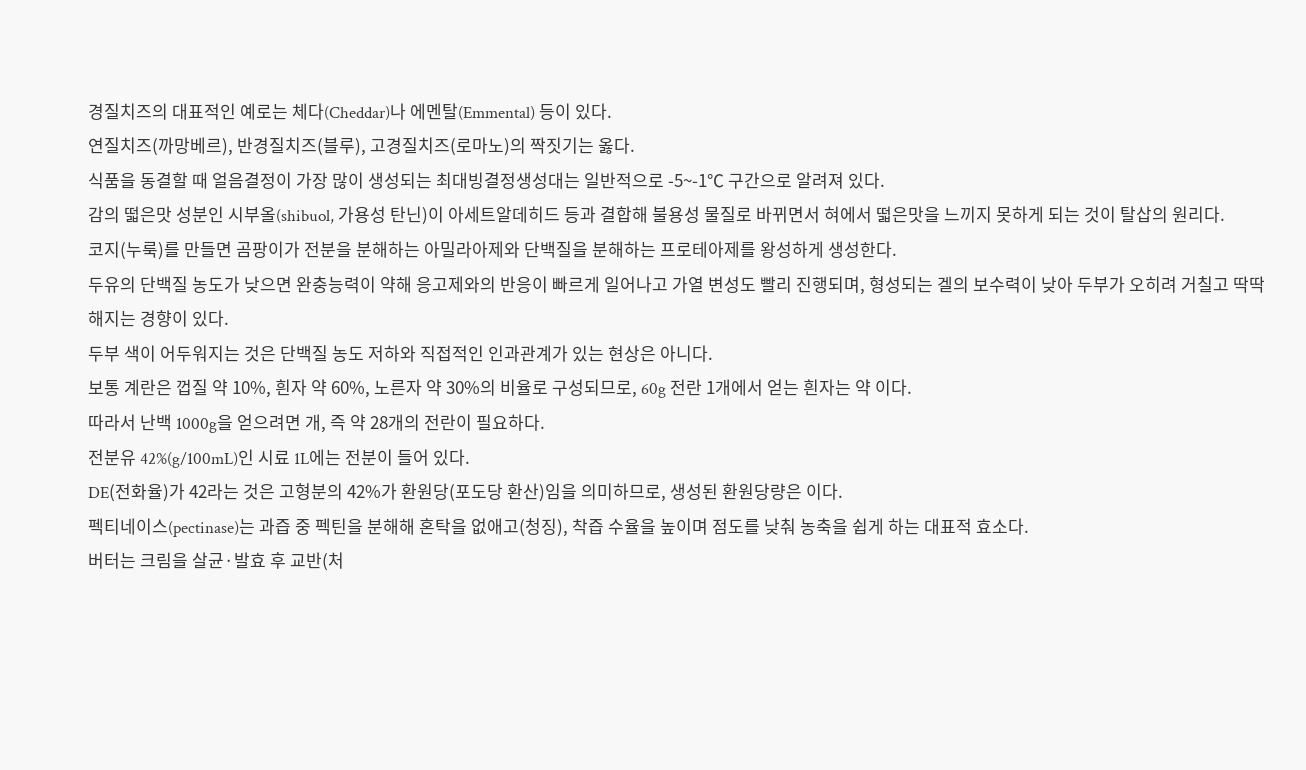경질치즈의 대표적인 예로는 체다(Cheddar)나 에멘탈(Emmental) 등이 있다.
연질치즈(까망베르), 반경질치즈(블루), 고경질치즈(로마노)의 짝짓기는 옳다.
식품을 동결할 때 얼음결정이 가장 많이 생성되는 최대빙결정생성대는 일반적으로 -5~-1℃ 구간으로 알려져 있다.
감의 떫은맛 성분인 시부올(shibuol, 가용성 탄닌)이 아세트알데히드 등과 결합해 불용성 물질로 바뀌면서 혀에서 떫은맛을 느끼지 못하게 되는 것이 탈삽의 원리다.
코지(누룩)를 만들면 곰팡이가 전분을 분해하는 아밀라아제와 단백질을 분해하는 프로테아제를 왕성하게 생성한다.
두유의 단백질 농도가 낮으면 완충능력이 약해 응고제와의 반응이 빠르게 일어나고 가열 변성도 빨리 진행되며, 형성되는 겔의 보수력이 낮아 두부가 오히려 거칠고 딱딱해지는 경향이 있다.
두부 색이 어두워지는 것은 단백질 농도 저하와 직접적인 인과관계가 있는 현상은 아니다.
보통 계란은 껍질 약 10%, 흰자 약 60%, 노른자 약 30%의 비율로 구성되므로, 60g 전란 1개에서 얻는 흰자는 약 이다.
따라서 난백 1000g을 얻으려면 개, 즉 약 28개의 전란이 필요하다.
전분유 42%(g/100mL)인 시료 1L에는 전분이 들어 있다.
DE(전화율)가 42라는 것은 고형분의 42%가 환원당(포도당 환산)임을 의미하므로, 생성된 환원당량은 이다.
펙티네이스(pectinase)는 과즙 중 펙틴을 분해해 혼탁을 없애고(청징), 착즙 수율을 높이며 점도를 낮춰 농축을 쉽게 하는 대표적 효소다.
버터는 크림을 살균·발효 후 교반(처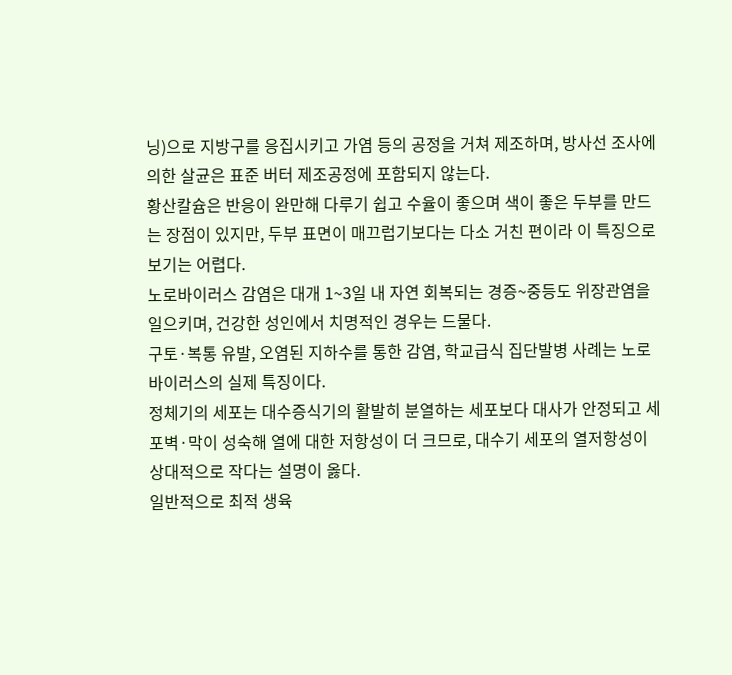닝)으로 지방구를 응집시키고 가염 등의 공정을 거쳐 제조하며, 방사선 조사에 의한 살균은 표준 버터 제조공정에 포함되지 않는다.
황산칼슘은 반응이 완만해 다루기 쉽고 수율이 좋으며 색이 좋은 두부를 만드는 장점이 있지만, 두부 표면이 매끄럽기보다는 다소 거친 편이라 이 특징으로 보기는 어렵다.
노로바이러스 감염은 대개 1~3일 내 자연 회복되는 경증~중등도 위장관염을 일으키며, 건강한 성인에서 치명적인 경우는 드물다.
구토·복통 유발, 오염된 지하수를 통한 감염, 학교급식 집단발병 사례는 노로바이러스의 실제 특징이다.
정체기의 세포는 대수증식기의 활발히 분열하는 세포보다 대사가 안정되고 세포벽·막이 성숙해 열에 대한 저항성이 더 크므로, 대수기 세포의 열저항성이 상대적으로 작다는 설명이 옳다.
일반적으로 최적 생육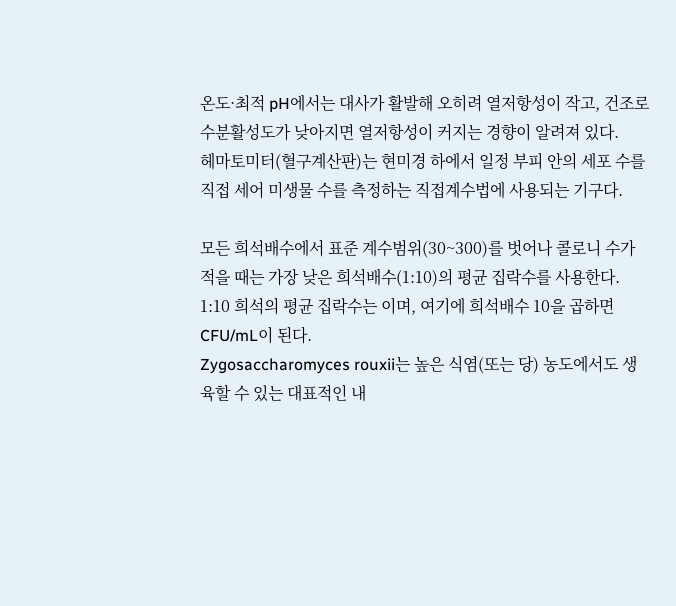온도·최적 pH에서는 대사가 활발해 오히려 열저항성이 작고, 건조로 수분활성도가 낮아지면 열저항성이 커지는 경향이 알려져 있다.
헤마토미터(혈구계산판)는 현미경 하에서 일정 부피 안의 세포 수를 직접 세어 미생물 수를 측정하는 직접계수법에 사용되는 기구다.

모든 희석배수에서 표준 계수범위(30~300)를 벗어나 콜로니 수가 적을 때는 가장 낮은 희석배수(1:10)의 평균 집락수를 사용한다.
1:10 희석의 평균 집락수는 이며, 여기에 희석배수 10을 곱하면 CFU/mL이 된다.
Zygosaccharomyces rouxii는 높은 식염(또는 당) 농도에서도 생육할 수 있는 대표적인 내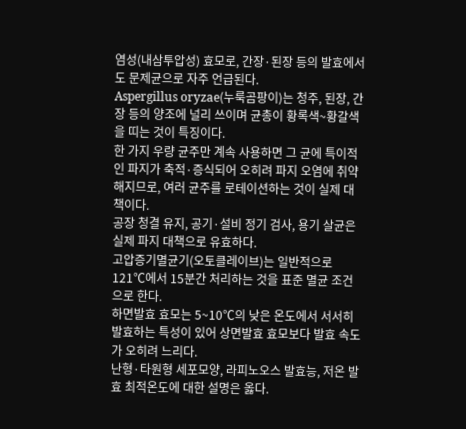염성(내삼투압성) 효모로, 간장·된장 등의 발효에서도 문제균으로 자주 언급된다.
Aspergillus oryzae(누룩곰팡이)는 청주, 된장, 간장 등의 양조에 널리 쓰이며 균총이 황록색~황갈색을 띠는 것이 특징이다.
한 가지 우량 균주만 계속 사용하면 그 균에 특이적인 파지가 축적·증식되어 오히려 파지 오염에 취약해지므로, 여러 균주를 로테이션하는 것이 실제 대책이다.
공장 청결 유지, 공기·설비 정기 검사, 용기 살균은 실제 파지 대책으로 유효하다.
고압증기멸균기(오토클레이브)는 일반적으로 121℃에서 15분간 처리하는 것을 표준 멸균 조건으로 한다.
하면발효 효모는 5~10℃의 낮은 온도에서 서서히 발효하는 특성이 있어 상면발효 효모보다 발효 속도가 오히려 느리다.
난형·타원형 세포모양, 라피노오스 발효능, 저온 발효 최적온도에 대한 설명은 옳다.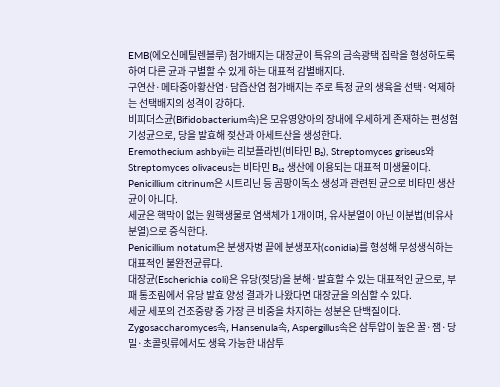EMB(에오신메틸렌블루) 첨가배지는 대장균이 특유의 금속광택 집락을 형성하도록 하여 다른 균과 구별할 수 있게 하는 대표적 감별배지다.
구연산·메타중아황산염·담즙산염 첨가배지는 주로 특정 균의 생육을 선택·억제하는 선택배지의 성격이 강하다.
비피더스균(Bifidobacterium속)은 모유영양아의 장내에 우세하게 존재하는 편성혐기성균으로, 당을 발효해 젖산과 아세트산을 생성한다.
Eremothecium ashbyii는 리보플라빈(비타민 B₂), Streptomyces griseus와 Streptomyces olivaceus는 비타민 B₁₂ 생산에 이용되는 대표적 미생물이다.
Penicillium citrinum은 시트리닌 등 곰팡이독소 생성과 관련된 균으로 비타민 생산균이 아니다.
세균은 핵막이 없는 원핵생물로 염색체가 1개이며, 유사분열이 아닌 이분법(비유사분열)으로 증식한다.
Penicillium notatum은 분생자병 끝에 분생포자(conidia)를 형성해 무성생식하는 대표적인 불완전균류다.
대장균(Escherichia coli)은 유당(젖당)을 분해·발효할 수 있는 대표적인 균으로, 부패 통조림에서 유당 발효 양성 결과가 나왔다면 대장균을 의심할 수 있다.
세균 세포의 건조중량 중 가장 큰 비중을 차지하는 성분은 단백질이다.
Zygosaccharomyces속, Hansenula속, Aspergillus속은 삼투압이 높은 꿀·잼·당밀·초콜릿류에서도 생육 가능한 내삼투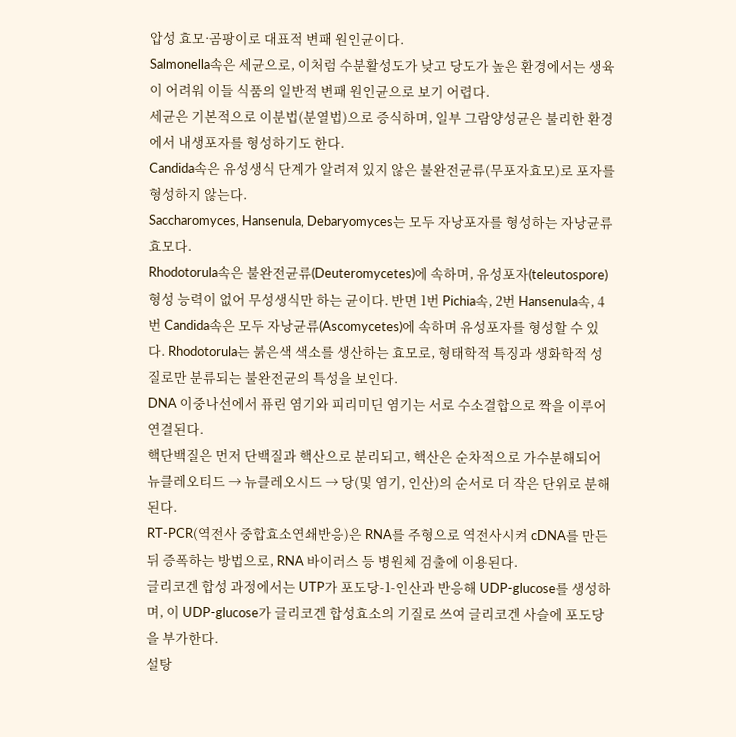압성 효모·곰팡이로 대표적 변패 원인균이다.
Salmonella속은 세균으로, 이처럼 수분활성도가 낮고 당도가 높은 환경에서는 생육이 어려워 이들 식품의 일반적 변패 원인균으로 보기 어렵다.
세균은 기본적으로 이분법(분열법)으로 증식하며, 일부 그람양성균은 불리한 환경에서 내생포자를 형성하기도 한다.
Candida속은 유성생식 단계가 알려져 있지 않은 불완전균류(무포자효모)로 포자를 형성하지 않는다.
Saccharomyces, Hansenula, Debaryomyces는 모두 자낭포자를 형성하는 자낭균류 효모다.
Rhodotorula속은 불완전균류(Deuteromycetes)에 속하며, 유성포자(teleutospore) 형성 능력이 없어 무성생식만 하는 균이다. 반면 1번 Pichia속, 2번 Hansenula속, 4번 Candida속은 모두 자낭균류(Ascomycetes)에 속하며 유성포자를 형성할 수 있다. Rhodotorula는 붉은색 색소를 생산하는 효모로, 형태학적 특징과 생화학적 성질로만 분류되는 불완전균의 특성을 보인다.
DNA 이중나선에서 퓨린 염기와 피리미딘 염기는 서로 수소결합으로 짝을 이루어 연결된다.
핵단백질은 먼저 단백질과 핵산으로 분리되고, 핵산은 순차적으로 가수분해되어 뉴클레오티드 → 뉴클레오시드 → 당(및 염기, 인산)의 순서로 더 작은 단위로 분해된다.
RT-PCR(역전사 중합효소연쇄반응)은 RNA를 주형으로 역전사시켜 cDNA를 만든 뒤 증폭하는 방법으로, RNA 바이러스 등 병원체 검출에 이용된다.
글리코겐 합성 과정에서는 UTP가 포도당-1-인산과 반응해 UDP-glucose를 생성하며, 이 UDP-glucose가 글리코겐 합성효소의 기질로 쓰여 글리코겐 사슬에 포도당을 부가한다.
설탕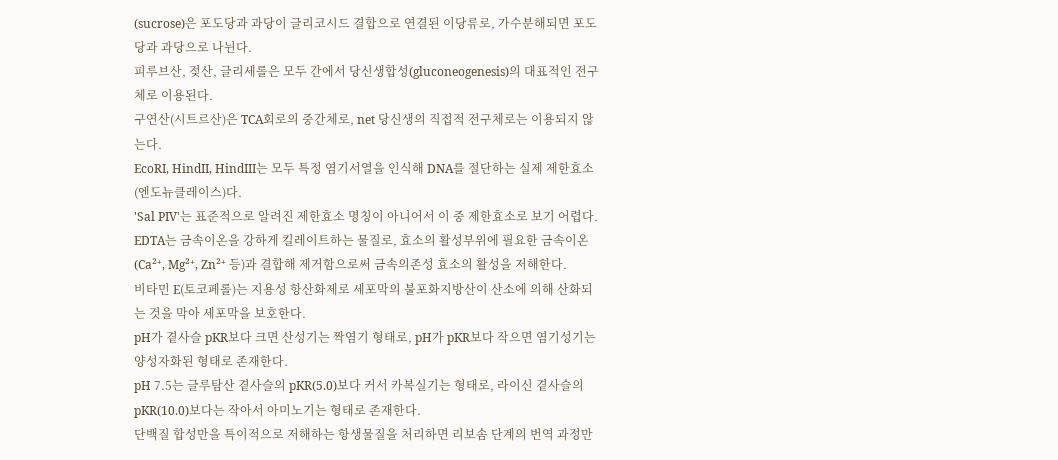(sucrose)은 포도당과 과당이 글리코시드 결합으로 연결된 이당류로, 가수분해되면 포도당과 과당으로 나뉜다.
피루브산, 젖산, 글리세롤은 모두 간에서 당신생합성(gluconeogenesis)의 대표적인 전구체로 이용된다.
구연산(시트르산)은 TCA회로의 중간체로, net 당신생의 직접적 전구체로는 이용되지 않는다.
EcoRI, HindII, HindIII는 모두 특정 염기서열을 인식해 DNA를 절단하는 실제 제한효소(엔도뉴클레이스)다.
'Sal PIV'는 표준적으로 알려진 제한효소 명칭이 아니어서 이 중 제한효소로 보기 어렵다.
EDTA는 금속이온을 강하게 킬레이트하는 물질로, 효소의 활성부위에 필요한 금속이온(Ca²⁺, Mg²⁺, Zn²⁺ 등)과 결합해 제거함으로써 금속의존성 효소의 활성을 저해한다.
비타민 E(토코페롤)는 지용성 항산화제로 세포막의 불포화지방산이 산소에 의해 산화되는 것을 막아 세포막을 보호한다.
pH가 곁사슬 pKR보다 크면 산성기는 짝염기 형태로, pH가 pKR보다 작으면 염기성기는 양성자화된 형태로 존재한다.
pH 7.5는 글루탐산 곁사슬의 pKR(5.0)보다 커서 카복실기는 형태로, 라이신 곁사슬의 pKR(10.0)보다는 작아서 아미노기는 형태로 존재한다.
단백질 합성만을 특이적으로 저해하는 항생물질을 처리하면 리보솜 단계의 번역 과정만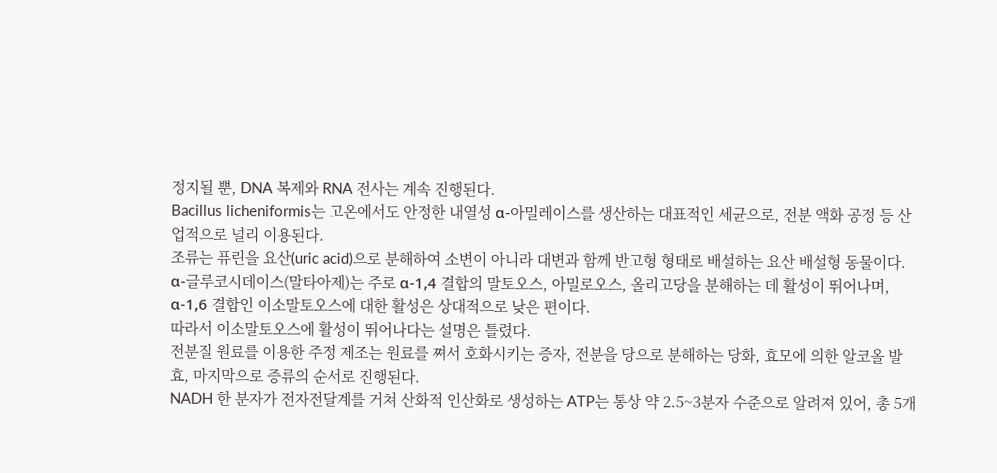정지될 뿐, DNA 복제와 RNA 전사는 계속 진행된다.
Bacillus licheniformis는 고온에서도 안정한 내열성 α-아밀레이스를 생산하는 대표적인 세균으로, 전분 액화 공정 등 산업적으로 널리 이용된다.
조류는 퓨린을 요산(uric acid)으로 분해하여 소변이 아니라 대변과 함께 반고형 형태로 배설하는 요산 배설형 동물이다.
α-글루코시데이스(말타아제)는 주로 α-1,4 결합의 말토오스, 아밀로오스, 올리고당을 분해하는 데 활성이 뛰어나며, α-1,6 결합인 이소말토오스에 대한 활성은 상대적으로 낮은 편이다.
따라서 이소말토오스에 활성이 뛰어나다는 설명은 틀렸다.
전분질 원료를 이용한 주정 제조는 원료를 쪄서 호화시키는 증자, 전분을 당으로 분해하는 당화, 효모에 의한 알코올 발효, 마지막으로 증류의 순서로 진행된다.
NADH 한 분자가 전자전달계를 거쳐 산화적 인산화로 생성하는 ATP는 통상 약 2.5~3분자 수준으로 알려져 있어, 총 5개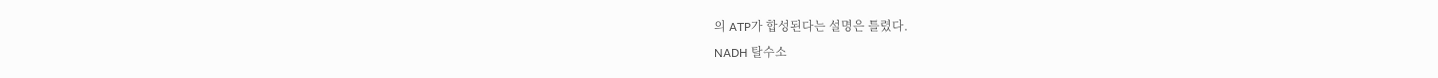의 ATP가 합성된다는 설명은 틀렸다.
NADH 탈수소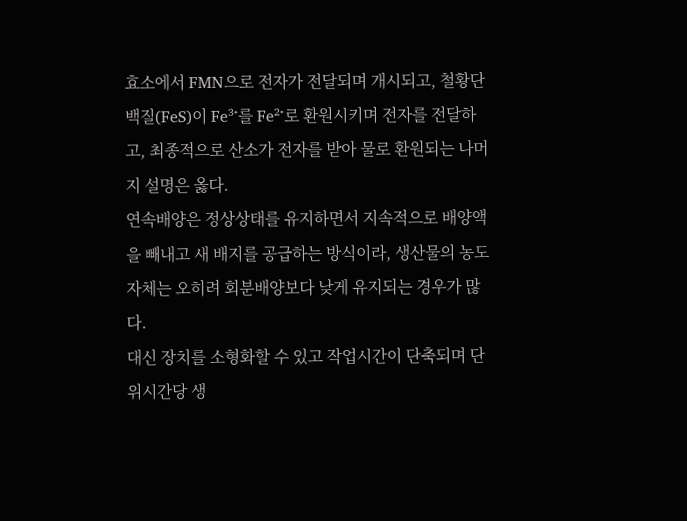효소에서 FMN으로 전자가 전달되며 개시되고, 철황단백질(FeS)이 Fe³⁺를 Fe²⁺로 환원시키며 전자를 전달하고, 최종적으로 산소가 전자를 받아 물로 환원되는 나머지 설명은 옳다.
연속배양은 정상상태를 유지하면서 지속적으로 배양액을 빼내고 새 배지를 공급하는 방식이라, 생산물의 농도 자체는 오히려 회분배양보다 낮게 유지되는 경우가 많다.
대신 장치를 소형화할 수 있고 작업시간이 단축되며 단위시간당 생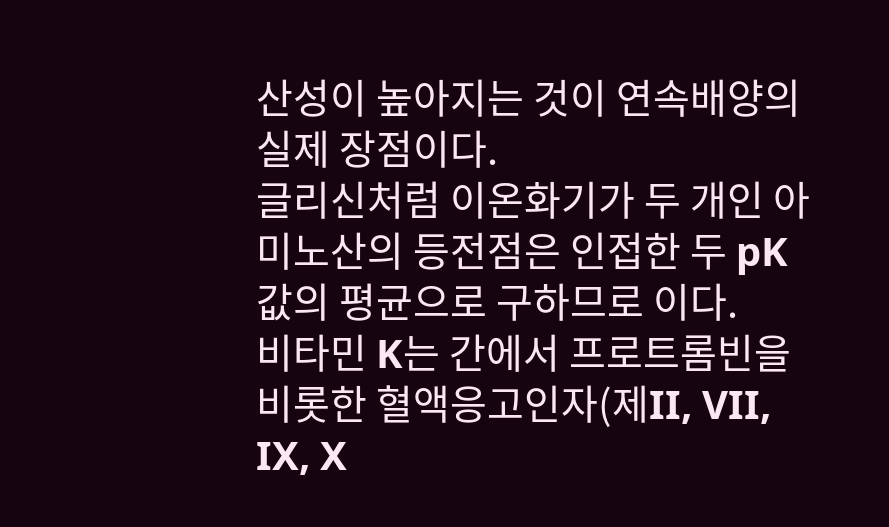산성이 높아지는 것이 연속배양의 실제 장점이다.
글리신처럼 이온화기가 두 개인 아미노산의 등전점은 인접한 두 pK 값의 평균으로 구하므로 이다.
비타민 K는 간에서 프로트롬빈을 비롯한 혈액응고인자(제II, VII, IX, X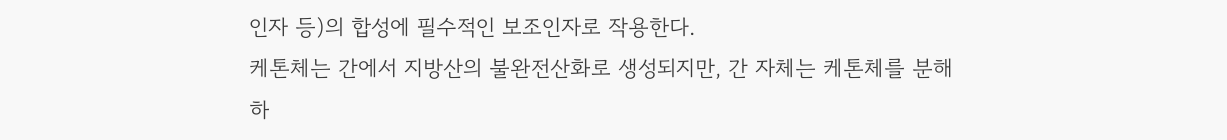인자 등)의 합성에 필수적인 보조인자로 작용한다.
케톤체는 간에서 지방산의 불완전산화로 생성되지만, 간 자체는 케톤체를 분해하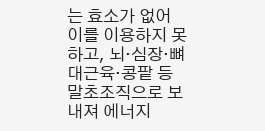는 효소가 없어 이를 이용하지 못하고, 뇌·심장·뼈대근육·콩팥 등 말초조직으로 보내져 에너지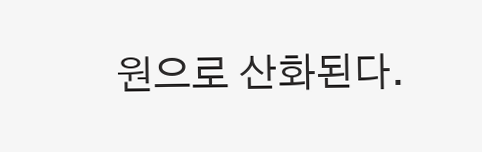원으로 산화된다.